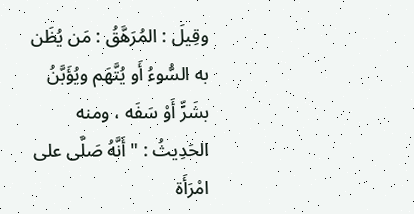وقِيلَ : المُرَهَّقُ : مَن يُظَن به السُّوءُ أَو يُتَّهَم ويُؤَبَّنُ بشَرٍّ أَوْ سَفَه ، ومنه الحَدِيثُ : " أَنَّهُ صَلَّى على امْرَأَة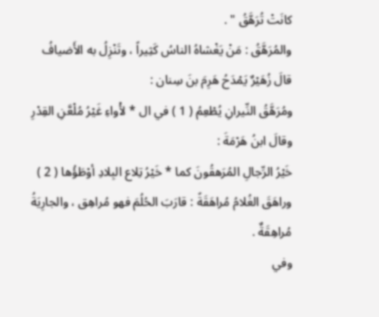كانَتْ تُرَهَّقُ " .
والمُرَهَّقُ : مَنْ يَغْشاهُ الناسُ كَثِيراً ، وتَنْزِلُ به الأَضيافُ قالَ زُهَيْرٌ يَمْدَحُ هَرِمَ بنَ سِنان :
ومُرَهَّقُ النِّيرانِ يُطْعِمُ ( 1 ) في ال * لأْواءِ غَيْرُ مُلْعَّنِ القِدْرِ
وقالَ ابنُ هَرْمَةَ :
خَيْرُ الرِّجالِ المُرَهقُونَ كما * خَيْرُ تِلاع البِلادِ أوْطَؤُها ( 2 )
وراهَقَ الغُلامُ مُراهَقَةً : قارَبَ الحُلُمَ فهو مُراهِق ، والجارِيَةُ مُراهِقَةٌ .
وفي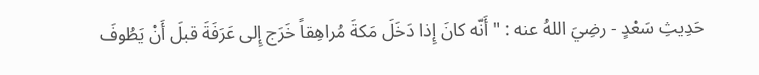حَدِيثِ سَعْدٍ - رضِيَ اللهُ عنه : " أَنّه كانَ إِذا دَخَلَ مَكةَ مُراهِقاً خَرَج إِلى عَرَفَةَ قبلَ أَنْ يَطُوفَ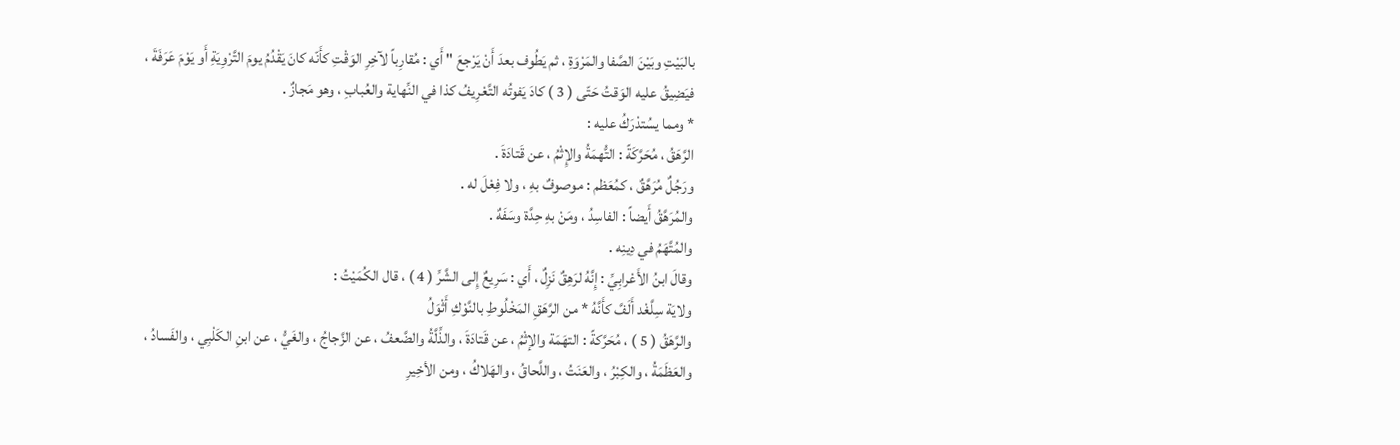بالبَيْتِ وبَيْنَ الصَّفا والمَرْوَةِ ، ثم يَطُوف بعدَ أَنْ يَرْجعَ " أَي : مُقارِباً لآخِرِ الوَقْتِ كأَنّه كانَ يَقْدُمُ يومَ التَّرْوِيَةِ أَو يَوْمَ عَرَفَةَ ، فيَضِيقُ عليه الوَقتُ حَتّى ( 3 ) كادَ يَفوتُه التَّعْرِيفُ كذا في النِّهاية والعُبابِ ، وهو مَجازٌ .
* ومما يسُتدْرَكُ عليه :
الرَّهَقُ ، مُحَرَّكَةً : التُّهمَةُ والإِثْمُ ، عن قَتادَةَ .
ورَجُلٌ مُرَهَّقٌ ، كمُعَظم : موصوفٌ بهِ ، ولا فِعْلَ له .
والمُرَهَّقُ أَيضاً : الفاسِدُ ، ومَنْ بهِ حِدَّة وسَفَهٌ .
والمُتَّهَمُ في دِينِه .
وقالَ ابنُ الأَعْرابِيِّ : إِنَّهُ لرَهِقٌ نَزِلٌ ، أَي : سَرِيعٌ إِلى الشَّرِّ ( 4 ) ، قال الكُمَيْتُ :
ولايَة سِلَّغْد أَلَفَّ كأَنَّهُ * من الرَّهَقِ المَخْلُوطِ بالنَّوْكِ أَثْوَلُ
والرَّهَقُ ( 5 ) ، مُحَرَّكةً : التهَمَة والإثْمُ ، عن قَتادَةَ ، والذِّلَّةُ والضَّعفُ ، عن الزَّجاجُ ، والغَيُّ ، عن ابنِ الكَلْبِي ، والفَسادُ ، والعَظَمَةُ ، والكِبْرُ ، والعَنَتُ ، واللَّحاقُ ، والهَلاكُ ، ومن الأخِيرِ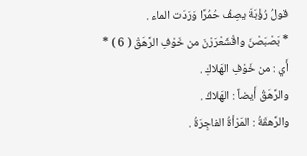قولُ رُؤْبَةَ يصِفُ حُمُرًا وَرَدَت الماء .
* بَصْبَصْنَ واقْشَعْرَرْنَ من خَوْفِ الرَّهَقْ ( 6 ) *
أَي : من خَوْفِ الهَلاكِ .
والرَّهَقُ أَيضاً : الهَلاكُ .
والرَّهقَةُ : المَرْأةُ الفاجِرَةُ .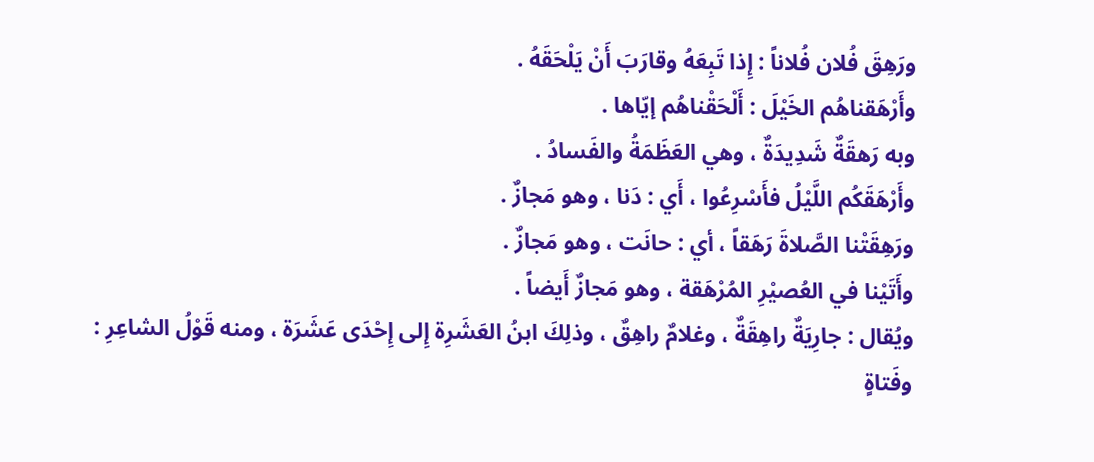ورَهِقَ فُلان فُلاناً : إِذا تَبِعَهُ وقارَبَ أَنْ يَلْحَقَهُ .
وأَرْهَقناهُم الخَيْلَ : أَلْحَقْناهُم إيّاها .
وبه رَهقَةٌ شَدِيدَةٌ ، وهي العَظَمَةُ والفَسادُ .
وأَرْهَقَكُم اللَّيْلُ فأَسْرِعُوا ، أَي : دَنا ، وهو مَجازٌ .
ورَهِقَتْنا الصَّلاةَ رَهَقاً ، أي : حانَت ، وهو مَجازٌ .
وأَتَيْنا في العُصيْرِ المُرْهَقة ، وهو مَجازٌ أَيضاً .
ويُقال : جارِيَةٌ راهِقَةٌ ، وغلامٌ راهِقٌ ، وذلِكَ ابنُ العَشَرِة إِلى إِحْدَى عَشَرَة ، ومنه قَوْلُ الشاعِرِ :
وفَتاةٍ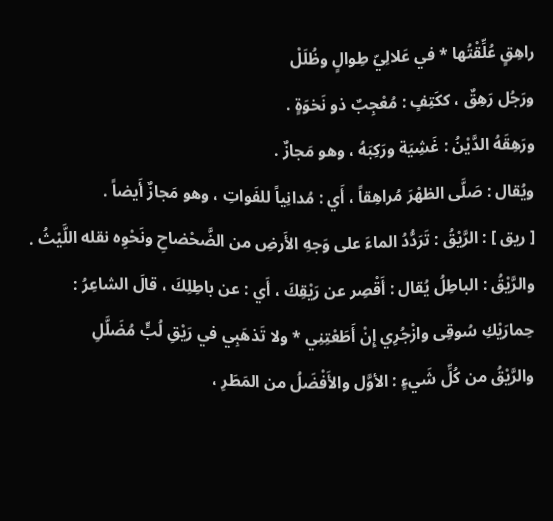راهِقٍ عُلِّقْتُها * في عَلالِيّ طِوالٍ وظُلَلْ
ورَجُل رَهِقٌ ، ككَتِفٍ : مُعْجِبٌ ذو نَخوَةٍ .
ورَهِقَهُ الدَّيْنُ : غَشِيَة ورَكِبَهُ ، وهو مَجازٌ .
ويُقال : صَلَّى الظهْرَ مُراهِقاً ، أَي : مُدانِياً للفَواتِ ، وهو مَجازٌ أَيضاً .
[ ريق ] : الرَّيْقُ : تَرَدُّدُ الماءَ على وَجهِ الأَرضِ من الضَّحْضاحِ ونَحْوِه نقله اللَّيْثُ .
والرَّيْقُ : الباطِلُ يُقال : أَقْصِر عن رَيْقِكَ ، أَي : عن باطِلِكَ ، قالَ الشاعِرُ :
حِمارَيْكِ سُوقِى وازْجُرِي إِنْ أَطَعْتِنِي * ولا تَذهَبِي في رَيْقِ لُبٍّ مُضَلَّلِ
والرَّيْقُ من كُلِّ شَيءٍ : الأوَّل والأَفْضَلُ من المَطَرِ ،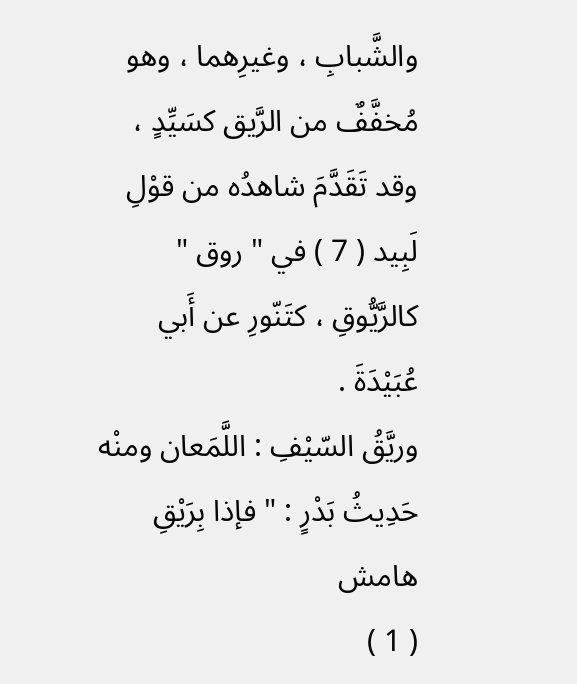والشَّبابِ ، وغيرِهما ، وهو مُخفَّفٌ من الرَّيق كسَيِّدٍ ، وقد تَقَدَّمَ شاهدُه من قوْلِ لَبِيد ( 7 ) في " روق " كالرَّيُّوقِ ، كتَنّورِ عن أَبي عُبَيْدَةَ .
وريَّقُ السّيْفِ : اللَّمَعان ومنْه حَدِيثُ بَدْرٍ : " فإذا بِرَيْقِ
هامش
( 1 )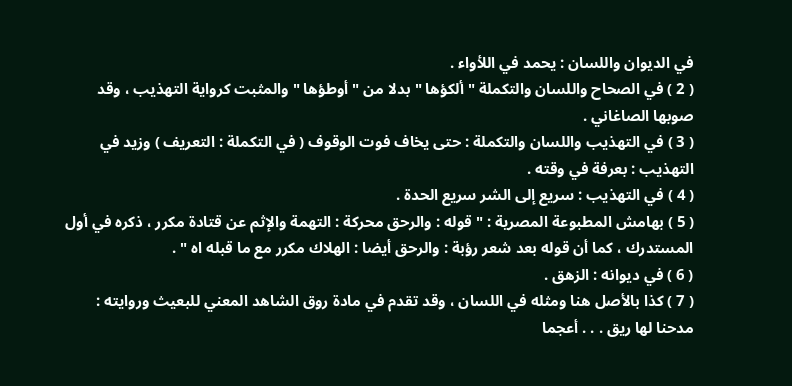في الديوان واللسان : يحمد في اللأواء .
( 2 ) في الصحاح واللسان والتكملة " ألكؤها " بدلا من " أوطؤها " والمثبت كرواية التهذيب ، وقد صوبها الصاغاني .
( 3 ) في التهذيب واللسان والتكملة : حتى يخاف فوت الوقوف ( في التكملة : التعريف ) وزيد في التهذيب : بعرفة في وقته .
( 4 ) في التهذيب : سريع إلى الشر سريع الحدة .
( 5 ) بهامش المطبوعة المصرية : " قوله : والرحق محركة : التهمة والإثم عن قتادة مكرر ، ذكره في أول المستدرك ، كما أن قوله بعد شعر رؤبة : والرحق أيضا : الهلاك مكرر مع ما قبله اه " .
( 6 ) في ديوانه : الزهق .
( 7 ) كذا بالأصل هنا ومثله في اللسان ، وقد تقدم في مادة روق الشاهد المعني للبعيث وروايته :
مدحنا لها ريق . . . أعجما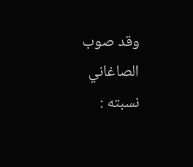وقد صوب الصاغاني نسبته :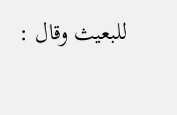للبعيث وقال :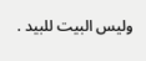وليس البيت للبيد .